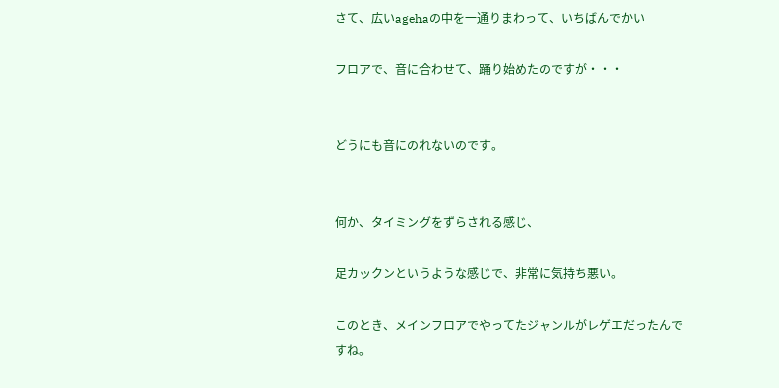さて、広いagehaの中を一通りまわって、いちばんでかい

フロアで、音に合わせて、踊り始めたのですが・・・


どうにも音にのれないのです。


何か、タイミングをずらされる感じ、

足カックンというような感じで、非常に気持ち悪い。

このとき、メインフロアでやってたジャンルがレゲエだったんですね。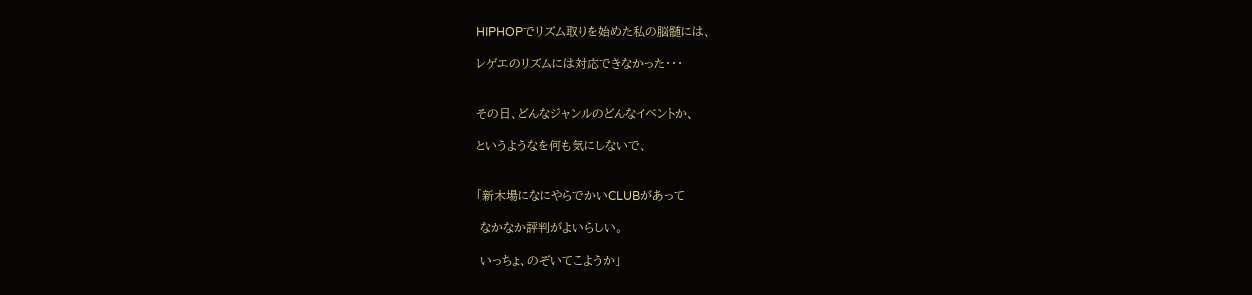HIPHOPでリズム取りを始めた私の脳髄には、

レゲエのリズムには対応できなかった・・・


その日、どんなジャンルのどんなイベントか、

というようなを何も気にしないで、


「新木場になにやらでかいCLUBがあって

 なかなか評判がよいらしい。

 いっちょ、のぞいてこようか」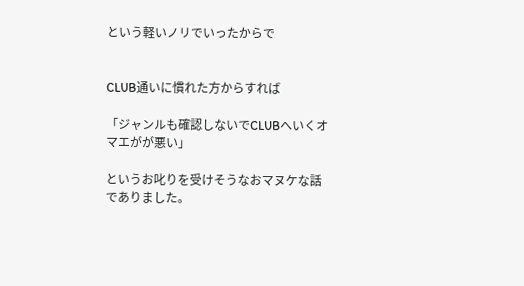という軽いノリでいったからで


CLUB通いに慣れた方からすれば

「ジャンルも確認しないでCLUBへいくオマエがが悪い」

というお叱りを受けそうなおマヌケな話でありました。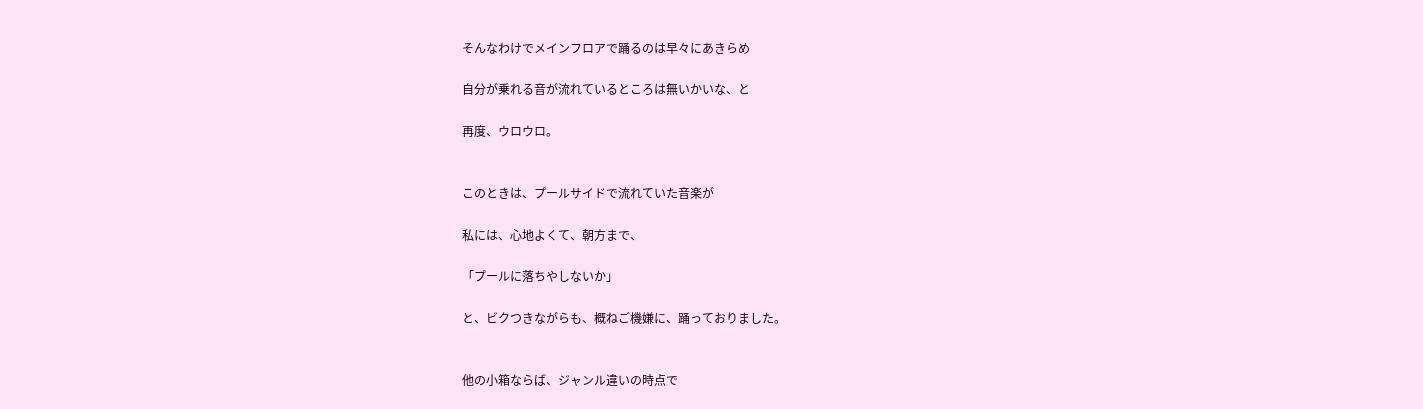そんなわけでメインフロアで踊るのは早々にあきらめ

自分が乗れる音が流れているところは無いかいな、と

再度、ウロウロ。


このときは、プールサイドで流れていた音楽が

私には、心地よくて、朝方まで、

「プールに落ちやしないか」

と、ビクつきながらも、概ねご機嫌に、踊っておりました。


他の小箱ならば、ジャンル違いの時点で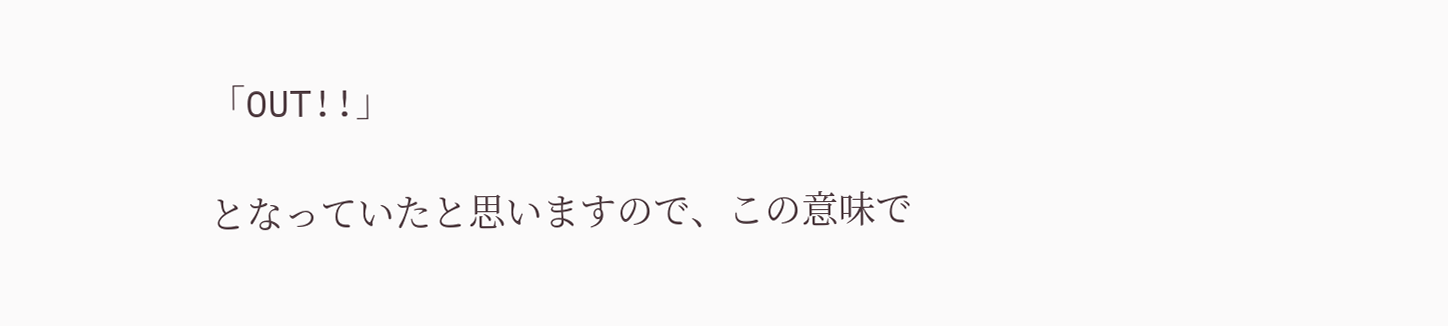「OUT!!」

となっていたと思いますので、この意味で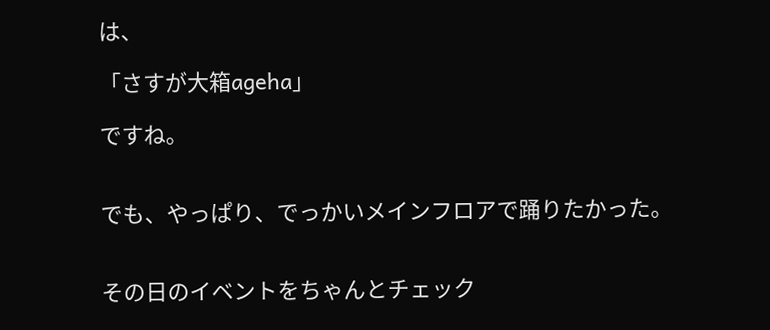は、

「さすが大箱ageha」

ですね。


でも、やっぱり、でっかいメインフロアで踊りたかった。


その日のイベントをちゃんとチェック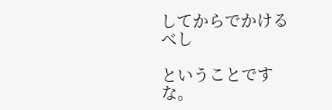してからでかけるべし

ということですな。